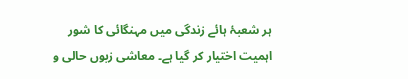ہر شعبۂ ہائے زندگی میں مہنگائی کا شور اہمیت اختیار کر گیا ہے۔ معاشی زبوں حالی و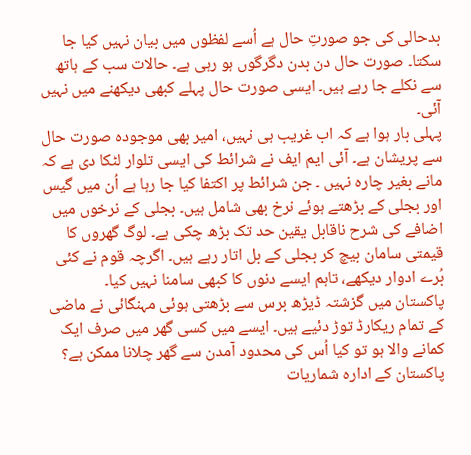بدحالی کی جو صورتِ حال ہے اُسے لفظوں میں بیان نہیں کیا جا سکتا۔ صورت حال دن بدن دگرگوں ہو رہی ہے۔ حالات سب کے ہاتھ سے نکلے جا رہے ہیں۔ ایسی صورت حال پہلے کبھی دیکھنے میں نہیں آئی۔
پہلی بار ہوا ہے کہ اب غریب ہی نہیں، امیر بھی موجودہ صورت حال سے پریشان ہے۔ آئی ایم ایف نے شرائط کی ایسی تلوار لٹکا دی ہے کہ مانے بغیر چارہ نہیں ۔ جن شرائط پر اکتفا کیا جا رہا ہے اُن میں گیس اور بجلی کے بڑھتے ہوئے نرخ بھی شامل ہیں۔ بجلی کے نرخوں میں اضافے کی شرح ناقابل یقین حد تک بڑھ چکی ہے۔ لوگ گھروں کا قیمتی سامان بیچ کر بجلی کے بل اتار رہے ہیں۔ اگرچہ قوم نے کئی بُرے ادوار دیکھے، تاہم ایسے دنوں کا کبھی سامنا نہیں کیا۔
پاکستان میں گزشتہ ڈیڑھ برس سے بڑھتی ہوئی مہنگائی نے ماضی کے تمام ریکارڈ توڑ دئیے ہیں۔ ایسے میں کسی گھر میں صرف ایک کمانے والا ہو تو کیا اُس کی محدود آمدن سے گھر چلانا ممکن ہے؟ پاکستان کے ادارہ شماریات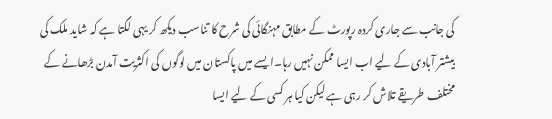کی جانب سے جاری کردہ رپورٹ کے مطابق مہنگائی کی شرح کا تناسب دیکھ کر یہی لگتا ہے کہ شاید ملک کی بیشتر آبادی کے لیے اب ایسا ممکن نہیں رہا۔ایسے میں پاکستان میں لوگوں کی اکثریت آمدن بڑھانے کے مختلف طریقے تلاش کر رہی ہے لیکن کیا ہر کسی کے لیے ایسا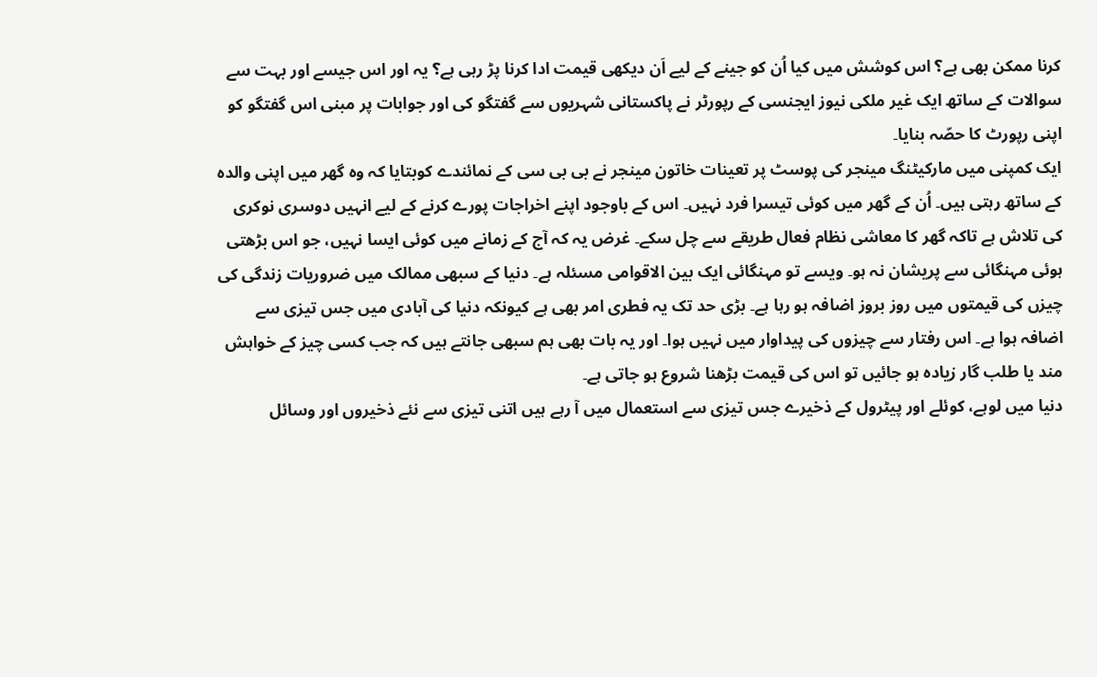کرنا ممکن بھی ہے؟ اس کوشش میں کیا اُن کو جینے کے لیے اَن دیکھی قیمت ادا کرنا پڑ رہی ہے؟ یہ اور اس جیسے اور بہت سے سوالات کے ساتھ ایک غیر ملکی نیوز ایجنسی کے رپورٹر نے پاکستانی شہریوں سے گفتگو کی اور جوابات پر مبنی اس گفتگو کو اپنی رپورٹ کا حصّہ بنایا۔
ایک کمپنی میں مارکیٹنگ مینجر کی پوسٹ پر تعینات خاتون مینجر نے بی بی سی کے نمائندے کوبتایا کہ وہ گھر میں اپنی والدہ کے ساتھ رہتی ہیں۔ اُن کے گھر میں کوئی تیسرا فرد نہیں۔ اس کے باوجود اپنے اخراجات پورے کرنے کے لیے انہیں دوسری نوکری کی تلاش ہے تاکہ گھر کا معاشی نظام فعال طریقے سے چل سکے۔ غرض یہ کہ آج کے زمانے میں کوئی ایسا نہیں، جو اس بڑھتی ہوئی مہنگائی سے پریشان نہ ہو۔ ویسے تو مہنگائی ایک بین الاقوامی مسئلہ ہے۔ دنیا کے سبھی ممالک میں ضروریات زندگی کی چیزں کی قیمتوں میں روز بروز اضافہ ہو رہا ہے۔ بڑی حد تک یہ فطری امر بھی ہے کیونکہ دنیا کی آبادی میں جس تیزی سے اضافہ ہوا ہے۔ اس رفتار سے چیزوں کی پیداوار میں نہیں ہوا۔ اور یہ بات بھی ہم سبھی جانتے ہیں کہ جب کسی چیز کے خواہش مند یا طلب گار زیادہ ہو جائیں تو اس کی قیمت بڑھنا شروع ہو جاتی ہے۔
دنیا میں لوہے، کوئلے اور پیٹرول کے ذخیرے جس تیزی سے استعمال میں آ رہے ہیں اتنی تیزی سے نئے ذخیروں اور وسائل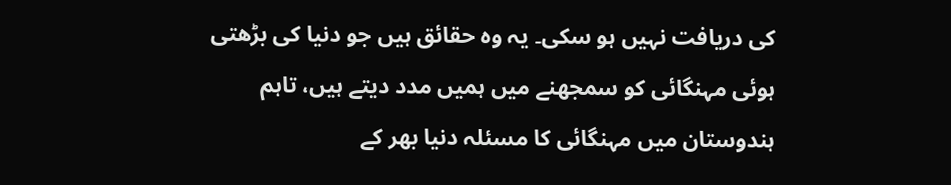کی دریافت نہیں ہو سکی۔ یہ وہ حقائق ہیں جو دنیا کی بڑھتی ہوئی مہنگائی کو سمجھنے میں ہمیں مدد دیتے ہیں، تاہم ہندوستان میں مہنگائی کا مسئلہ دنیا بھر کے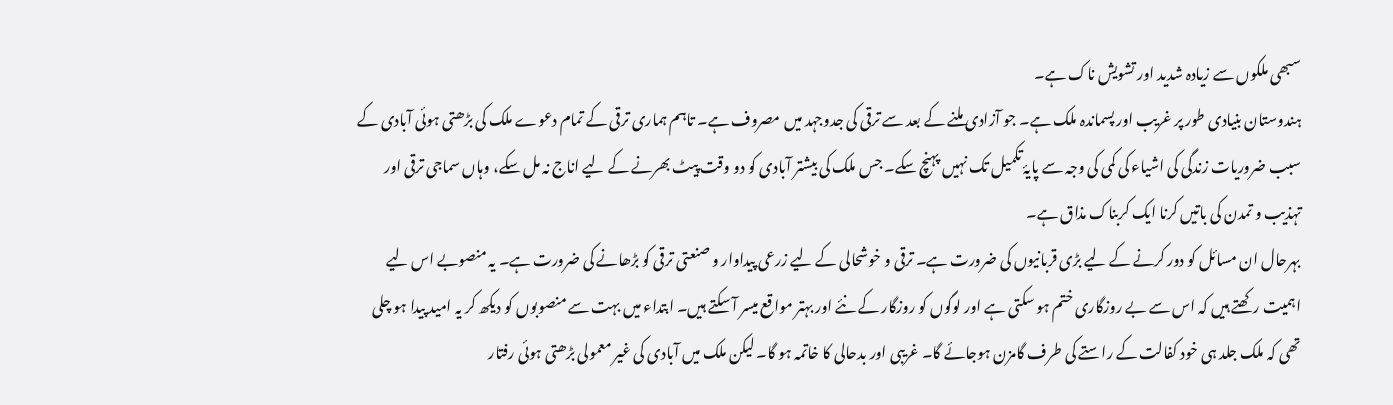سبھی ملکوں سے زیادہ شدید اور تشویش ناک ہے۔
ہندوستان بنیادی طور پر غریب اور پسماندہ ملک ہے۔ جو آزادی ملنے کے بعد سے ترقی کی جدوجہد میں مصروف ہے۔ تاہم ہماری ترقی کے تمام دعوے ملک کی بڑھتی ہوئی آبادی کے سبب ضروریات زندگی کی اشیاء کی کمی کی وجہ سے پایۂ تکمیل تک نہیں پہنچ سکے۔ جس ملک کی بیشتر آبادی کو دو وقت پیٹ بھرنے کے لیے اناج نہ مل سکے، وہاں سماجی ترقی اور تہذیب و تمدن کی باتیں کرنا ایک کربناک مذاق ہے۔
بہرحال ان مسائل کو دور کرنے کے لیے بڑی قربانیوں کی ضرورت ہے۔ ترقی و خوشحالی کے لیے زرعی پیداوار و صنعتی ترقی کو بڑھانے کی ضرورت ہے۔ یہ منصوبے اس لیے اہمیت رکھتے ہیں کہ اس سے بے روزگاری ختم ہو سکتی ہے اور لوگوں کو روزگار کے نئے اور بہتر مواقع میسر آ سکتے ہیں۔ ابتداء میں بہت سے منصوبوں کو دیکھ کر یہ امید پیدا ہو چلی تھی کہ ملک جلد ہی خود کفالت کے راستے کی طرف گامزن ہوجائے گا۔ غریبی اور بدحالی کا خاتمہ ہو گا۔ لیکن ملک میں آبادی کی غیر معمولی بڑھتی ہوئی رفتار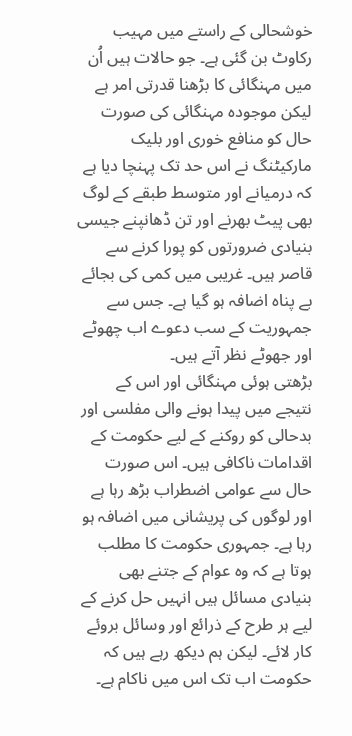خوشحالی کے راستے میں مہیب رکاوٹ بن گئی ہے۔ جو حالات ہیں اُن میں مہنگائی کا بڑھنا قدرتی امر ہے لیکن موجودہ مہنگائی کی صورت حال کو منافع خوری اور بلیک مارکیٹنگ نے اس حد تک پہنچا دیا ہے کہ درمیانے اور متوسط طبقے کے لوگ بھی پیٹ بھرنے اور تن ڈھانپنے جیسی بنیادی ضرورتوں کو پورا کرنے سے قاصر ہیں۔ غریبی میں کمی کی بجائے بے پناہ اضافہ ہو گیا ہے۔ جس سے جمہوریت کے سب دعوے اب چھوٹے اور جھوٹے نظر آتے ہیں۔
بڑھتی ہوئی مہنگائی اور اس کے نتیجے میں پیدا ہونے والی مفلسی اور بدحالی کو روکنے کے لیے حکومت کے اقدامات ناکافی ہیں۔ اس صورت حال سے عوامی اضطراب بڑھ رہا ہے اور لوگوں کی پریشانی میں اضافہ ہو رہا ہے۔ جمہوری حکومت کا مطلب ہوتا ہے کہ وہ عوام کے جتنے بھی بنیادی مسائل ہیں انہیں حل کرنے کے لیے ہر طرح کے ذرائع اور وسائل بروئے کار لائے۔ لیکن ہم دیکھ رہے ہیں کہ حکومت اب تک اس میں ناکام ہے۔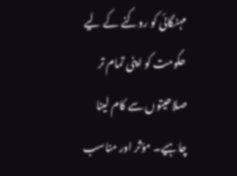مہنگائی کو روکنے کے لیے حکومت کو اپنی تمام تر صلاحیتوں سے کام لینا چاہیے۔ مؤثر اور مناسب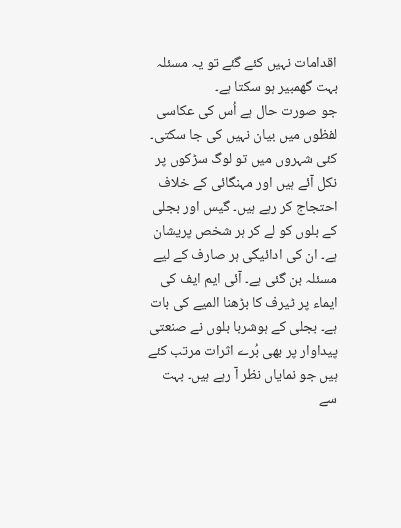اقدامات نہیں کئے گئے تو یہ مسئلہ بہت گھمبیر ہو سکتا ہے۔
جو صورت حال ہے اُس کی عکاسی لفظوں میں بیان نہیں کی جا سکتی۔ کئی شہروں میں تو لوگ سڑکوں پر نکل آئے ہیں اور مہنگائی کے خلاف احتجاج کر رہے ہیں۔ گیس اور بجلی کے بلوں کو لے کر ہر شخص پریشان ہے۔ ان کی ادائیگی ہر صارف کے لیے مسئلہ بن گئی ہے۔ آئی ایم ایف کی ایماء پر ٹیرف کا بڑھنا المیے کی بات ہے۔ بجلی کے ہوشربا بلوں نے صنعتی پیداوار پر بھی بُرے اثرات مرتب کئے ہیں جو نمایاں نظر آ رہے ہیں۔ بہت سے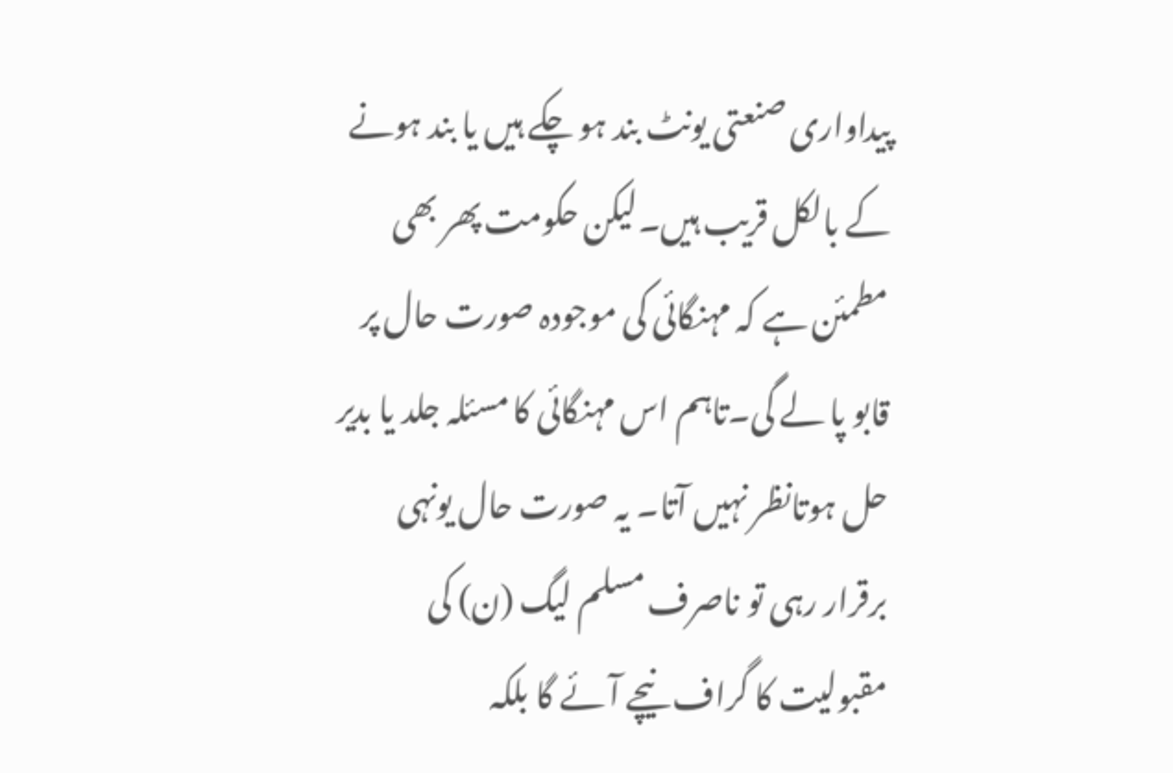پیداواری صنعتی یونٹ بند ہو چکے ہیں یا بند ہونے کے بالکل قریب ہیں۔لیکن حکومت پھر بھی مطمئن ہے کہ مہنگائی کی موجودہ صورت حال پر قابو پا لے گی۔تاہم اس مہنگائی کا مسئلہ جلد یا بدیر حل ہوتانظر نہیں آتا۔ یہ صورت حال یونہی برقرار رہی تو ناصرف مسلم لیگ (ن) کی مقبولیت کا گراف نیچے آئے گا بلکہ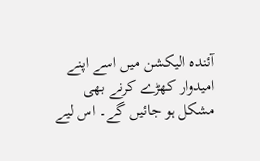آئندہ الیکشن میں اسے اپنے امیدوار کھڑے کرنے بھی مشکل ہو جائیں گے۔ اس لیے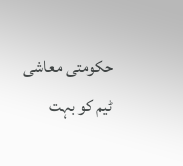حکومتی معاشی ٹیم کو بہت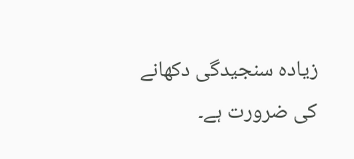زیادہ سنجیدگی دکھانے کی ضرورت ہے۔